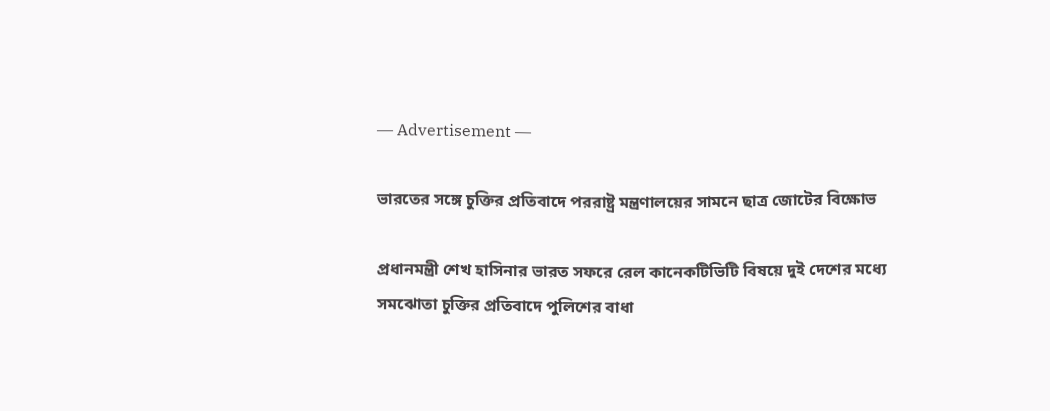― Advertisement ―

ভারতের সঙ্গে চুক্তির প্রতিবাদে পররাষ্ট্র মন্ত্রণালয়ের সামনে ছাত্র জোটের বিক্ষোভ

প্রধানমন্ত্রী শেখ হাসিনার ভারত সফরে রেল কানেকটিভিটি বিষয়ে দুই দেশের মধ্যে সমঝোতা চুক্তির প্রতিবাদে পুলিশের বাধা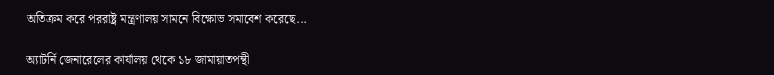অতিক্রম করে পররাষ্ট্র মন্ত্রণালয় সামনে বিক্ষোভ সমাবেশ করেছে...

অ্যাটর্নি জেনারেলের কার্যালয় থেকে ১৮ জামায়াতপন্থী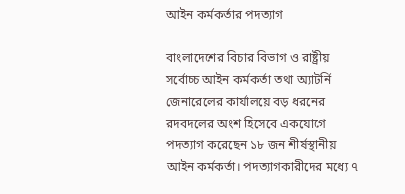আইন কর্মকর্তার পদত্যাগ

বাংলাদেশের বিচার বিভাগ ও রাষ্ট্রীয় সর্বোচ্চ আইন কর্মকর্তা তথা অ্যাটর্নি জেনারেলের কার্যালয়ে বড় ধরনের রদবদলের অংশ হিসেবে একযোগে পদত্যাগ করেছেন ১৮ জন শীর্ষস্থানীয় আইন কর্মকর্তা। পদত্যাগকারীদের মধ্যে ৭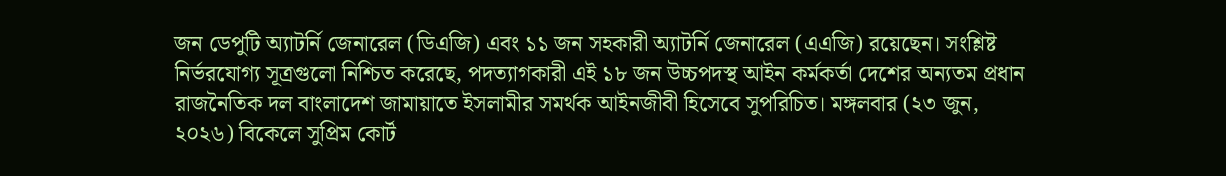জন ডেপুটি অ্যাটর্নি জেনারেল (ডিএজি) এবং ১১ জন সহকারী অ্যাটর্নি জেনারেল (এএজি) রয়েছেন। সংশ্লিষ্ট নির্ভরযোগ্য সূত্রগুলো নিশ্চিত করেছে, পদত্যাগকারী এই ১৮ জন উচ্চপদস্থ আইন কর্মকর্তা দেশের অন্যতম প্রধান রাজনৈতিক দল বাংলাদেশ জামায়াতে ইসলামীর সমর্থক আইনজীবী হিসেবে সুপরিচিত। মঙ্গলবার (২৩ জুন, ২০২৬) বিকেলে সুপ্রিম কোর্ট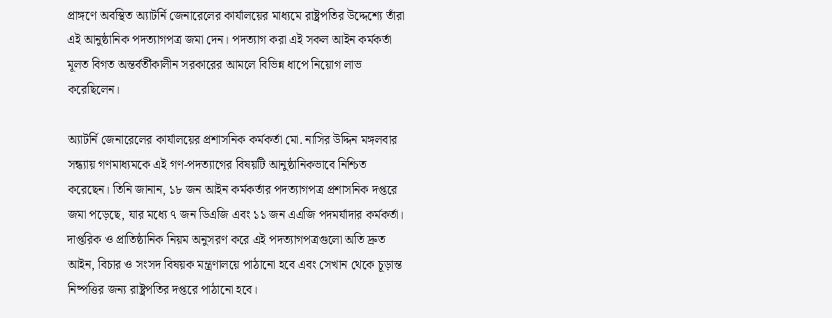প্রাঙ্গণে অবস্থিত অ্যাটর্নি জেনারেলের কার্যালয়ের মাধ্যমে রাষ্ট্রপতির উদ্দেশ্যে তাঁরা এই আনুষ্ঠানিক পদত্যাগপত্র জমা দেন। পদত্যাগ করা এই সকল আইন কর্মকর্তা মূলত বিগত অন্তর্বর্তীকালীন সরকারের আমলে বিভিন্ন ধাপে নিয়োগ লাভ করেছিলেন।

অ্যাটর্নি জেনারেলের কার্যালয়ের প্রশাসনিক কর্মকর্তা মো. নাসির উদ্দিন মঙ্গলবার সন্ধ্যায় গণমাধ্যমকে এই গণ-পদত্যাগের বিষয়টি আনুষ্ঠানিকভাবে নিশ্চিত করেছেন। তিনি জানান, ১৮ জন আইন কর্মকর্তার পদত্যাগপত্র প্রশাসনিক দপ্তরে জমা পড়েছে, যার মধ্যে ৭ জন ডিএজি এবং ১১ জন এএজি পদমর্যাদার কর্মকর্তা। দাপ্তরিক ও প্রাতিষ্ঠানিক নিয়ম অনুসরণ করে এই পদত্যাগপত্রগুলো অতি দ্রুত আইন, বিচার ও সংসদ বিষয়ক মন্ত্রণালয়ে পাঠানো হবে এবং সেখান থেকে চূড়ান্ত নিষ্পত্তির জন্য রাষ্ট্রপতির দপ্তরে পাঠানো হবে।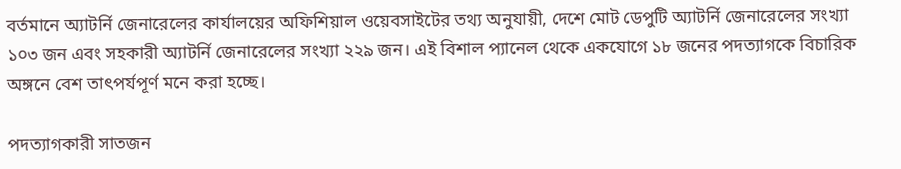বর্তমানে অ্যাটর্নি জেনারেলের কার্যালয়ের অফিশিয়াল ওয়েবসাইটের তথ্য অনুযায়ী, দেশে মোট ডেপুটি অ্যাটর্নি জেনারেলের সংখ্যা ১০৩ জন এবং সহকারী অ্যাটর্নি জেনারেলের সংখ্যা ২২৯ জন। এই বিশাল প্যানেল থেকে একযোগে ১৮ জনের পদত্যাগকে বিচারিক অঙ্গনে বেশ তাৎপর্যপূর্ণ মনে করা হচ্ছে।

পদত্যাগকারী সাতজন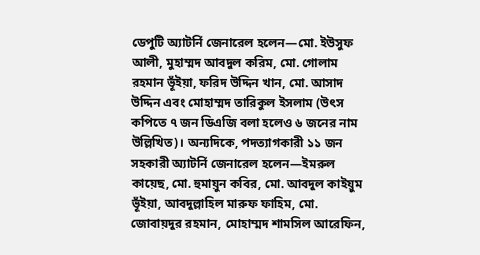ডেপুটি অ্যাটর্নি জেনারেল হলেন—মো. ইউসুফ আলী, মুহাম্মদ আবদুল করিম, মো. গোলাম রহমান ভূঁইয়া, ফরিদ উদ্দিন খান, মো. আসাদ উদ্দিন এবং মোহাম্মদ তারিকুল ইসলাম (উৎস কপিতে ৭ জন ডিএজি বলা হলেও ৬ জনের নাম উল্লিখিত)। অন্যদিকে, পদত্যাগকারী ১১ জন সহকারী অ্যাটর্নি জেনারেল হলেন—ইমরুল কায়েছ, মো. হুমায়ুন কবির, মো. আবদুল কাইয়ুম ভূঁইয়া, আবদুল্লাহিল মারুফ ফাহিম, মো. জোবায়দুর রহমান, মোহাম্মদ শামসিল আরেফিন,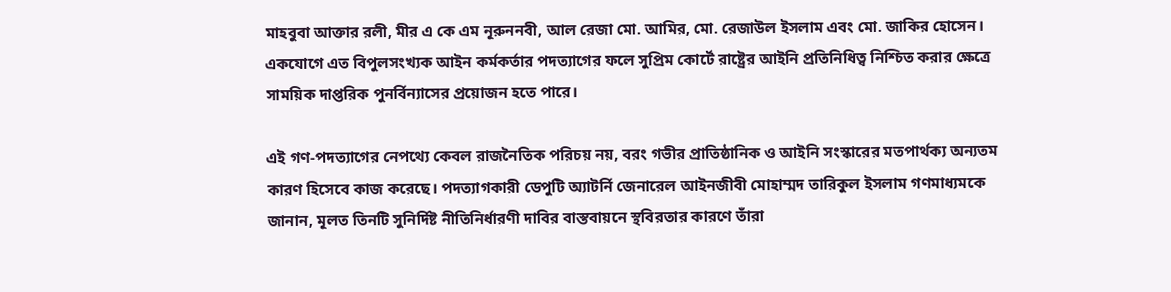মাহবুবা আক্তার রলী, মীর এ কে এম নূরুননবী, আল রেজা মো. আমির, মো. রেজাউল ইসলাম এবং মো. জাকির হোসেন। একযোগে এত বিপুলসংখ্যক আইন কর্মকর্তার পদত্যাগের ফলে সুপ্রিম কোর্টে রাষ্ট্রের আইনি প্রতিনিধিত্ব নিশ্চিত করার ক্ষেত্রে সাময়িক দাপ্তরিক পুনর্বিন্যাসের প্রয়োজন হতে পারে।

এই গণ-পদত্যাগের নেপথ্যে কেবল রাজনৈতিক পরিচয় নয়, বরং গভীর প্রাতিষ্ঠানিক ও আইনি সংস্কারের মতপার্থক্য অন্যতম কারণ হিসেবে কাজ করেছে। পদত্যাগকারী ডেপুটি অ্যাটর্নি জেনারেল আইনজীবী মোহাম্মদ তারিকুল ইসলাম গণমাধ্যমকে জানান, মূলত তিনটি সুনির্দিষ্ট নীতিনির্ধারণী দাবির বাস্তবায়নে স্থবিরতার কারণে তাঁরা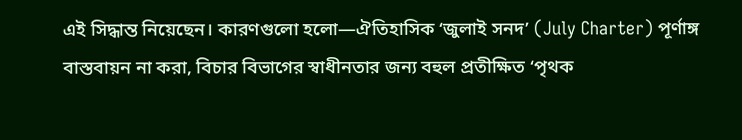এই সিদ্ধান্ত নিয়েছেন। কারণগুলো হলো—ঐতিহাসিক ‘জুলাই সনদ’ (July Charter) পূর্ণাঙ্গ বাস্তবায়ন না করা, বিচার বিভাগের স্বাধীনতার জন্য বহুল প্রতীক্ষিত ‘পৃথক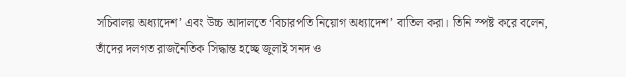সচিবালয় অধ্যাদেশ’ এবং উচ্চ আদালতে ‘বিচারপতি নিয়োগ অধ্যাদেশ’ বাতিল করা। তিনি স্পষ্ট করে বলেন, তাঁদের দলগত রাজনৈতিক সিদ্ধান্ত হচ্ছে জুলাই সনদ ও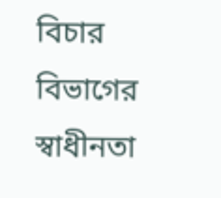বিচার বিভাগের স্বাধীনতা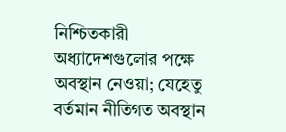নিশ্চিতকারী অধ্যাদেশগুলোর পক্ষে অবস্থান নেওয়া; যেহেতু বর্তমান নীতিগত অবস্থান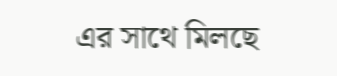এর সাথে মিলছে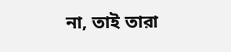না, তাই তারা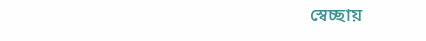স্বেচ্ছায়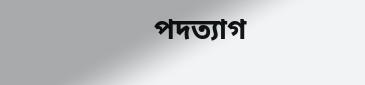পদত্যাগ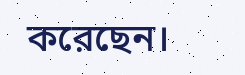করেছেন।